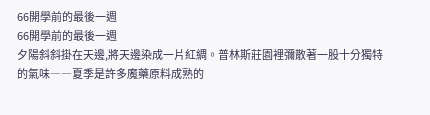66開學前的最後一週
66開學前的最後一週
夕陽斜斜掛在天邊,將天邊染成一片紅綢。普林斯莊園裡彌散著一股十分獨特的氣味――夏季是許多魔藥原料成熟的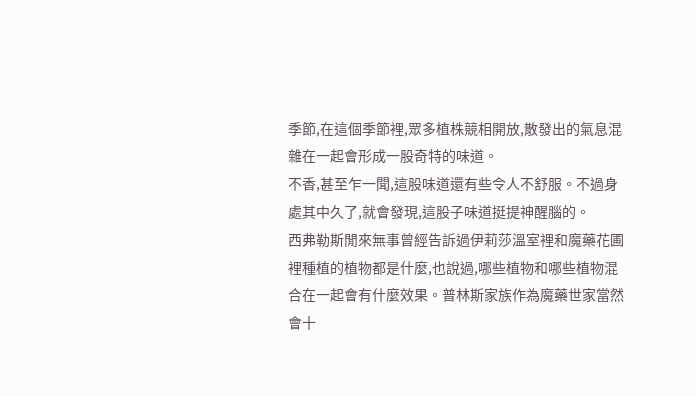季節,在這個季節裡,眾多植株競相開放,散發出的氣息混雜在一起會形成一股奇特的味道。
不香,甚至乍一聞,這股味道還有些令人不舒服。不過身處其中久了,就會發現,這股子味道挺提神醒腦的。
西弗勒斯閒來無事曾經告訴過伊莉莎溫室裡和魔藥花圃裡種植的植物都是什麼,也說過,哪些植物和哪些植物混合在一起會有什麼效果。普林斯家族作為魔藥世家當然會十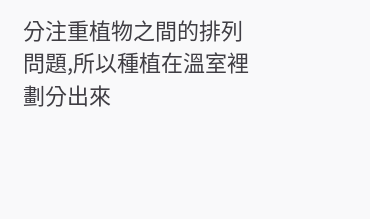分注重植物之間的排列問題,所以種植在溫室裡劃分出來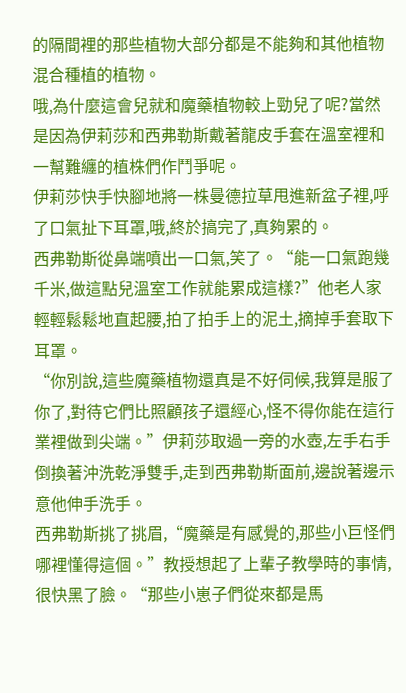的隔間裡的那些植物大部分都是不能夠和其他植物混合種植的植物。
哦,為什麼這會兒就和魔藥植物較上勁兒了呢?當然是因為伊莉莎和西弗勒斯戴著龍皮手套在溫室裡和一幫難纏的植株們作鬥爭呢。
伊莉莎快手快腳地將一株曼德拉草甩進新盆子裡,呼了口氣扯下耳罩,哦,終於搞完了,真夠累的。
西弗勒斯從鼻端噴出一口氣,笑了。“能一口氣跑幾千米,做這點兒溫室工作就能累成這樣?”他老人家輕輕鬆鬆地直起腰,拍了拍手上的泥土,摘掉手套取下耳罩。
“你別說,這些魔藥植物還真是不好伺候,我算是服了你了,對待它們比照顧孩子還經心,怪不得你能在這行業裡做到尖端。”伊莉莎取過一旁的水壺,左手右手倒換著沖洗乾淨雙手,走到西弗勒斯面前,邊說著邊示意他伸手洗手。
西弗勒斯挑了挑眉,“魔藥是有感覺的,那些小巨怪們哪裡懂得這個。”教授想起了上輩子教學時的事情,很快黑了臉。“那些小崽子們從來都是馬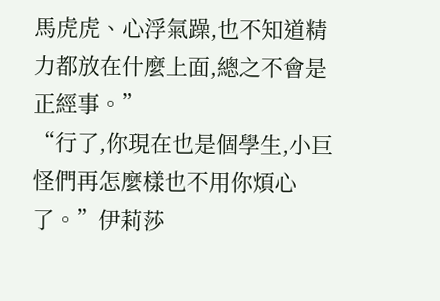馬虎虎、心浮氣躁,也不知道精力都放在什麼上面,總之不會是正經事。”
“行了,你現在也是個學生,小巨怪們再怎麼樣也不用你煩心了。”伊莉莎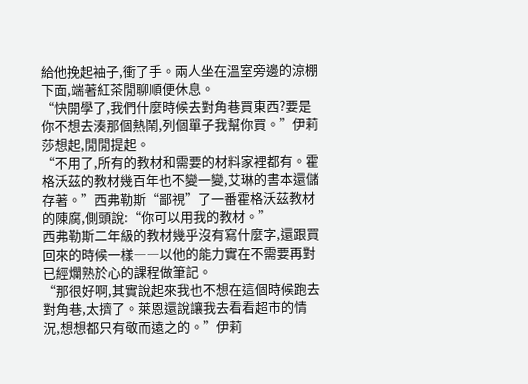給他挽起袖子,衝了手。兩人坐在溫室旁邊的涼棚下面,端著紅茶閒聊順便休息。
“快開學了,我們什麼時候去對角巷買東西?要是你不想去湊那個熱鬧,列個單子我幫你買。”伊莉莎想起,閒閒提起。
“不用了,所有的教材和需要的材料家裡都有。霍格沃茲的教材幾百年也不變一變,艾琳的書本還儲存著。”西弗勒斯“鄙視”了一番霍格沃茲教材的陳腐,側頭說:“你可以用我的教材。”
西弗勒斯二年級的教材幾乎沒有寫什麼字,還跟買回來的時候一樣――以他的能力實在不需要再對已經爛熟於心的課程做筆記。
“那很好啊,其實說起來我也不想在這個時候跑去對角巷,太擠了。萊恩還說讓我去看看超市的情況,想想都只有敬而遠之的。”伊莉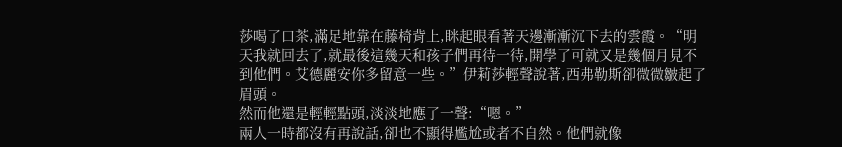莎喝了口茶,滿足地靠在藤椅背上,眯起眼看著天邊漸漸沉下去的雲霞。“明天我就回去了,就最後這幾天和孩子們再待一待,開學了可就又是幾個月見不到他們。艾德麗安你多留意一些。”伊莉莎輕聲說著,西弗勒斯卻微微皺起了眉頭。
然而他還是輕輕點頭,淡淡地應了一聲:“嗯。”
兩人一時都沒有再說話,卻也不顯得尷尬或者不自然。他們就像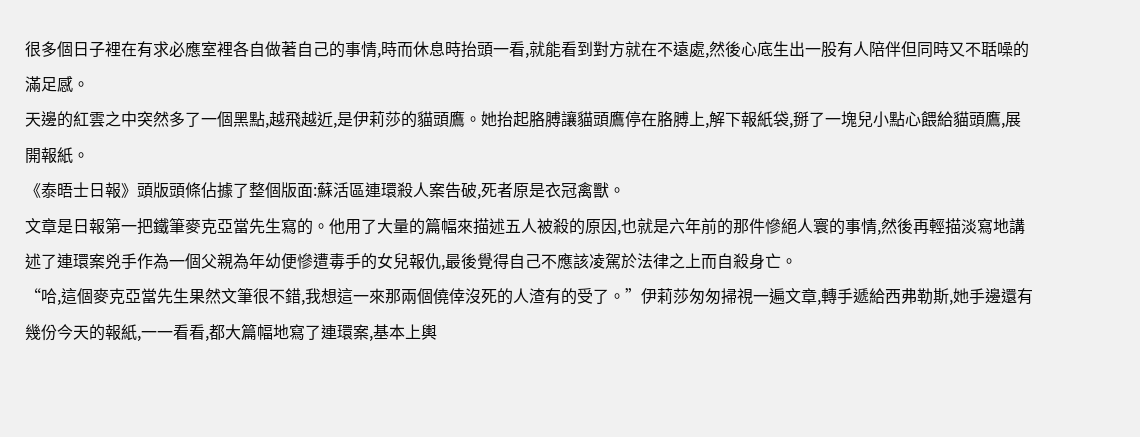很多個日子裡在有求必應室裡各自做著自己的事情,時而休息時抬頭一看,就能看到對方就在不遠處,然後心底生出一股有人陪伴但同時又不聒噪的滿足感。
天邊的紅雲之中突然多了一個黑點,越飛越近,是伊莉莎的貓頭鷹。她抬起胳膊讓貓頭鷹停在胳膊上,解下報紙袋,掰了一塊兒小點心餵給貓頭鷹,展開報紙。
《泰晤士日報》頭版頭條佔據了整個版面:蘇活區連環殺人案告破,死者原是衣冠禽獸。
文章是日報第一把鐵筆麥克亞當先生寫的。他用了大量的篇幅來描述五人被殺的原因,也就是六年前的那件慘絕人寰的事情,然後再輕描淡寫地講述了連環案兇手作為一個父親為年幼便慘遭毒手的女兒報仇,最後覺得自己不應該凌駕於法律之上而自殺身亡。
“哈,這個麥克亞當先生果然文筆很不錯,我想這一來那兩個僥倖沒死的人渣有的受了。”伊莉莎匆匆掃視一遍文章,轉手遞給西弗勒斯,她手邊還有幾份今天的報紙,一一看看,都大篇幅地寫了連環案,基本上輿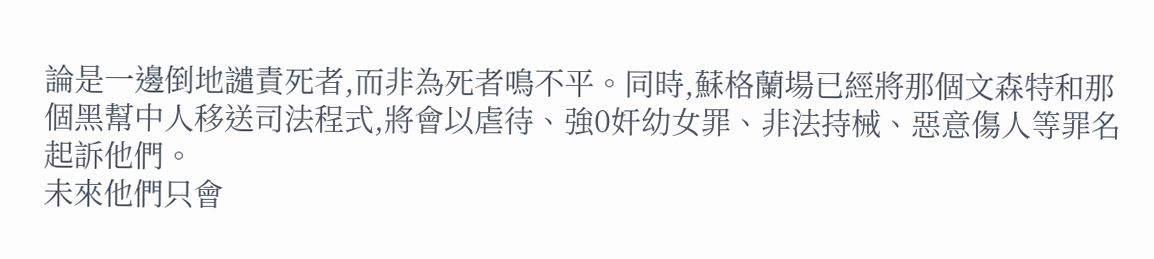論是一邊倒地譴責死者,而非為死者鳴不平。同時,蘇格蘭場已經將那個文森特和那個黑幫中人移送司法程式,將會以虐待、強0奸幼女罪、非法持械、惡意傷人等罪名起訴他們。
未來他們只會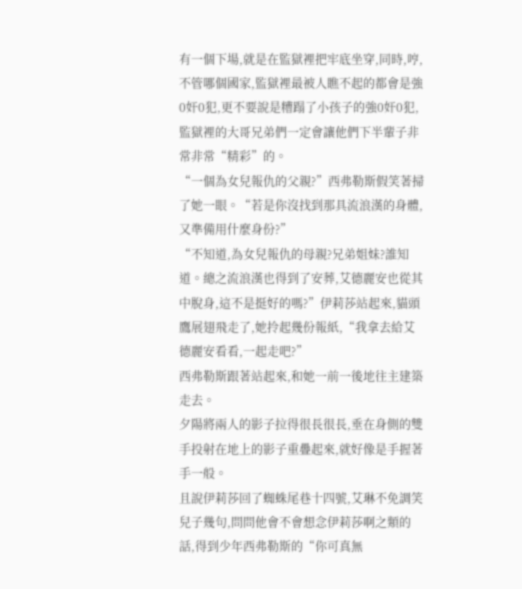有一個下場,就是在監獄裡把牢底坐穿,同時,哼,不管哪個國家,監獄裡最被人瞧不起的都會是強0奸0犯,更不要說是糟蹋了小孩子的強0奸0犯,監獄裡的大哥兄弟們一定會讓他們下半輩子非常非常“精彩”的。
“一個為女兒報仇的父親?”西弗勒斯假笑著掃了她一眼。“若是你沒找到那具流浪漢的身體,又準備用什麼身份?”
“不知道,為女兒報仇的母親?兄弟姐妹?誰知道。總之流浪漢也得到了安葬,艾德麗安也從其中脫身,這不是挺好的嗎?”伊莉莎站起來,貓頭鷹展翅飛走了,她拎起幾份報紙,“我拿去給艾德麗安看看,一起走吧?”
西弗勒斯跟著站起來,和她一前一後地往主建築走去。
夕陽將兩人的影子拉得很長很長,垂在身側的雙手投射在地上的影子重疊起來,就好像是手握著手一般。
且說伊莉莎回了蜘蛛尾巷十四號,艾琳不免調笑兒子幾句,問問他會不會想念伊莉莎啊之類的話,得到少年西弗勒斯的“你可真無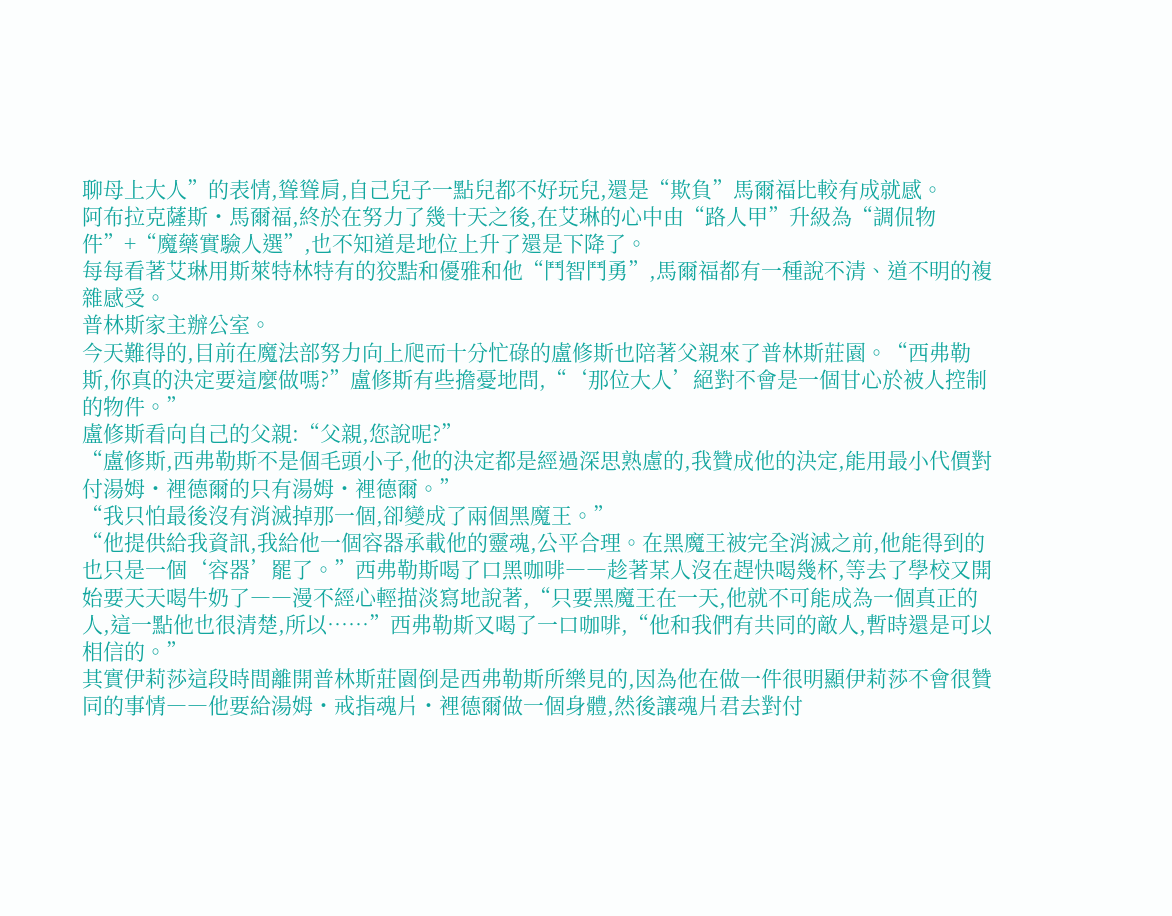聊母上大人”的表情,聳聳肩,自己兒子一點兒都不好玩兒,還是“欺負”馬爾福比較有成就感。
阿布拉克薩斯・馬爾福,終於在努力了幾十天之後,在艾琳的心中由“路人甲”升級為“調侃物件”+“魔藥實驗人選”,也不知道是地位上升了還是下降了。
每每看著艾琳用斯萊特林特有的狡黠和優雅和他“鬥智鬥勇”,馬爾福都有一種說不清、道不明的複雜感受。
普林斯家主辦公室。
今天難得的,目前在魔法部努力向上爬而十分忙碌的盧修斯也陪著父親來了普林斯莊園。“西弗勒斯,你真的決定要這麼做嗎?”盧修斯有些擔憂地問,“‘那位大人’絕對不會是一個甘心於被人控制的物件。”
盧修斯看向自己的父親:“父親,您說呢?”
“盧修斯,西弗勒斯不是個毛頭小子,他的決定都是經過深思熟慮的,我贊成他的決定,能用最小代價對付湯姆・裡德爾的只有湯姆・裡德爾。”
“我只怕最後沒有消滅掉那一個,卻變成了兩個黑魔王。”
“他提供給我資訊,我給他一個容器承載他的靈魂,公平合理。在黑魔王被完全消滅之前,他能得到的也只是一個‘容器’罷了。”西弗勒斯喝了口黑咖啡――趁著某人沒在趕快喝幾杯,等去了學校又開始要天天喝牛奶了――漫不經心輕描淡寫地說著,“只要黑魔王在一天,他就不可能成為一個真正的人,這一點他也很清楚,所以……”西弗勒斯又喝了一口咖啡,“他和我們有共同的敵人,暫時還是可以相信的。”
其實伊莉莎這段時間離開普林斯莊園倒是西弗勒斯所樂見的,因為他在做一件很明顯伊莉莎不會很贊同的事情――他要給湯姆・戒指魂片・裡德爾做一個身體,然後讓魂片君去對付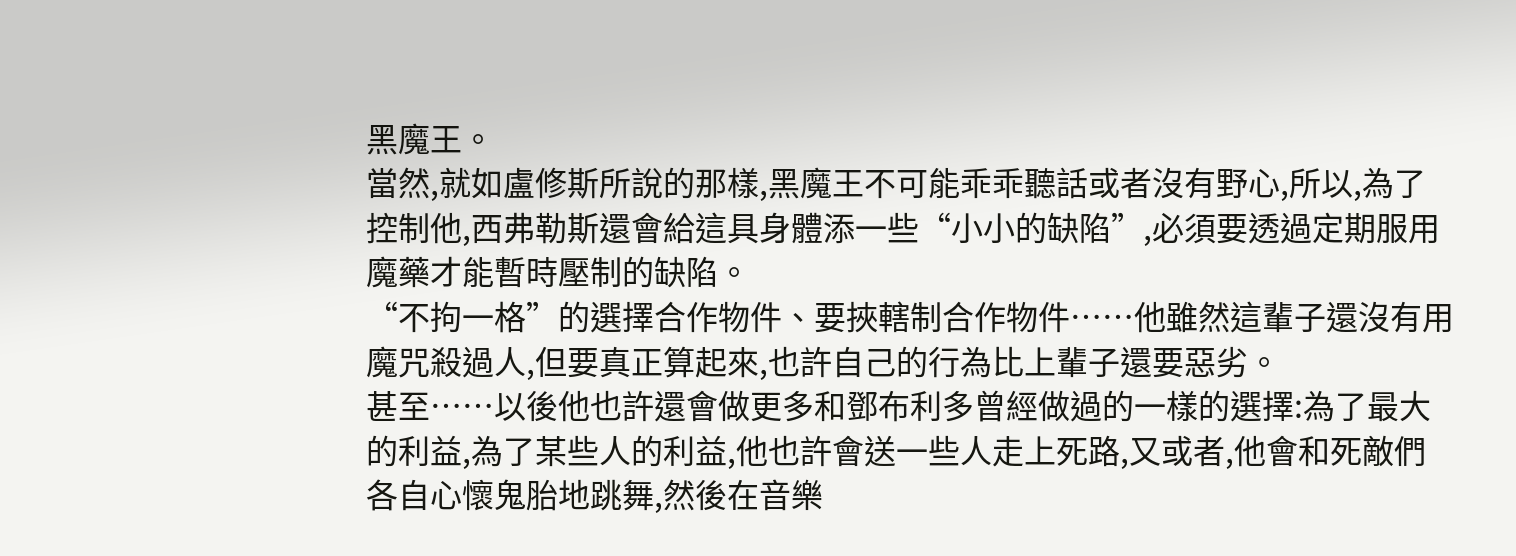黑魔王。
當然,就如盧修斯所說的那樣,黑魔王不可能乖乖聽話或者沒有野心,所以,為了控制他,西弗勒斯還會給這具身體添一些“小小的缺陷”,必須要透過定期服用魔藥才能暫時壓制的缺陷。
“不拘一格”的選擇合作物件、要挾轄制合作物件……他雖然這輩子還沒有用魔咒殺過人,但要真正算起來,也許自己的行為比上輩子還要惡劣。
甚至……以後他也許還會做更多和鄧布利多曾經做過的一樣的選擇:為了最大的利益,為了某些人的利益,他也許會送一些人走上死路,又或者,他會和死敵們各自心懷鬼胎地跳舞,然後在音樂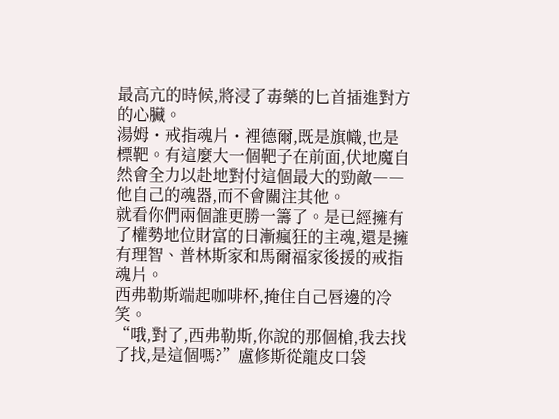最高亢的時候,將浸了毒藥的匕首插進對方的心臟。
湯姆・戒指魂片・裡德爾,既是旗幟,也是標靶。有這麼大一個靶子在前面,伏地魔自然會全力以赴地對付這個最大的勁敵――他自己的魂器,而不會關注其他。
就看你們兩個誰更勝一籌了。是已經擁有了權勢地位財富的日漸瘋狂的主魂,還是擁有理智、普林斯家和馬爾福家後援的戒指魂片。
西弗勒斯端起咖啡杯,掩住自己唇邊的冷笑。
“哦,對了,西弗勒斯,你說的那個槍,我去找了找,是這個嗎?”盧修斯從龍皮口袋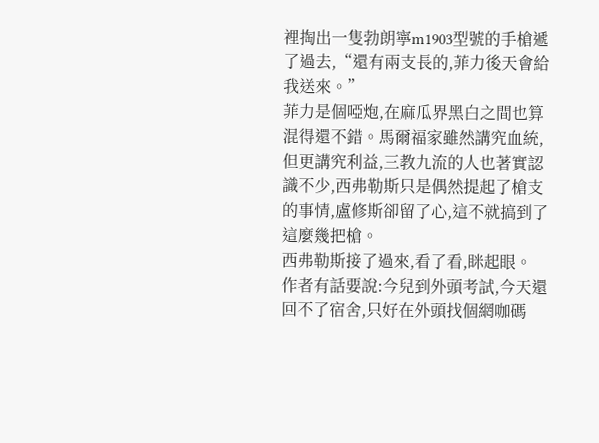裡掏出一隻勃朗寧m1903型號的手槍遞了過去,“還有兩支長的,菲力後天會給我送來。”
菲力是個啞炮,在麻瓜界黑白之間也算混得還不錯。馬爾福家雖然講究血統,但更講究利益,三教九流的人也著實認識不少,西弗勒斯只是偶然提起了槍支的事情,盧修斯卻留了心,這不就搞到了這麼幾把槍。
西弗勒斯接了過來,看了看,眯起眼。
作者有話要說:今兒到外頭考試,今天還回不了宿舍,只好在外頭找個網咖碼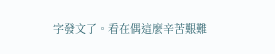字發文了。看在偶這麼辛苦艱難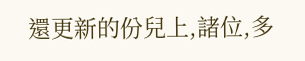還更新的份兒上,諸位,多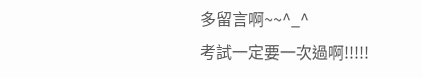多留言啊~~^_^
考試一定要一次過啊!!!!!